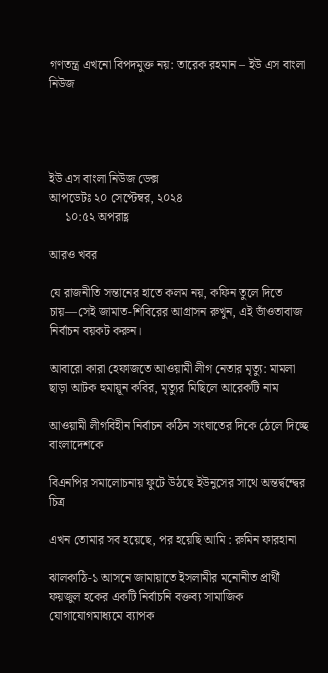গণতন্ত্র এখনো বিপদমুক্ত নয়: তারেক রহমান – ইউ এস বাংলা নিউজ




ইউ এস বাংলা নিউজ ডেক্স
আপডেটঃ ২০ সেপ্টেম্বর, ২০২৪
     ১০:৫২ অপরাহ্ণ

আরও খবর

যে রাজনীতি সন্তানের হাতে কলম নয়, কফিন তুলে দিতে চায়—সেই জামাত-শিবিরের আগ্রাসন রুখুন, এই ভাঁওতাবাজ নির্বাচন বয়কট করুন।

আবারো কারা হেফাজতে আওয়ামী লীগ নেতার মৃত্যু: মামলা ছাড়া আটক হুমায়ূন কবির, মৃত্যুর মিছিলে আরেকটি নাম

আওয়ামী লীগবিহীন নির্বাচন কঠিন সংঘাতের দিকে ঠেলে দিচ্ছে বাংলাদেশকে

বিএনপির সমালোচনায় ফুটে উঠছে ইউনুসের সাথে অন্তর্দ্বন্দ্বের চিত্র

এখন তোমার সব হয়েছে, পর হয়েছি আমি : রুমিন ফারহানা

ঝালকাঠি-১ আসনে জামায়াতে ইসলামীর মনোনীত প্রার্থী ফয়জুল হকের একটি নির্বাচনি বক্তব্য সামাজিক যোগাযোগমাধ্যমে ব্যাপক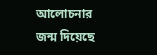আলোচনার জন্ম দিয়েছে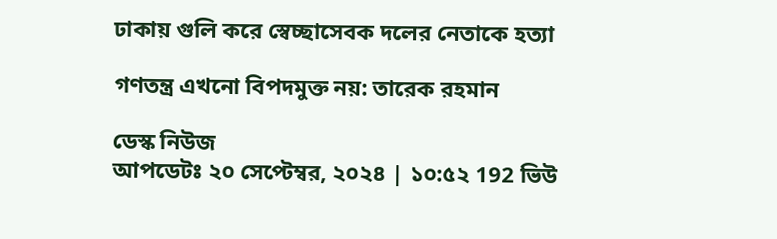ঢাকায় গুলি করে স্বেচ্ছাসেবক দলের নেতাকে হত্যা

গণতন্ত্র এখনো বিপদমুক্ত নয়: তারেক রহমান

ডেস্ক নিউজ
আপডেটঃ ২০ সেপ্টেম্বর, ২০২৪ | ১০:৫২ 192 ভিউ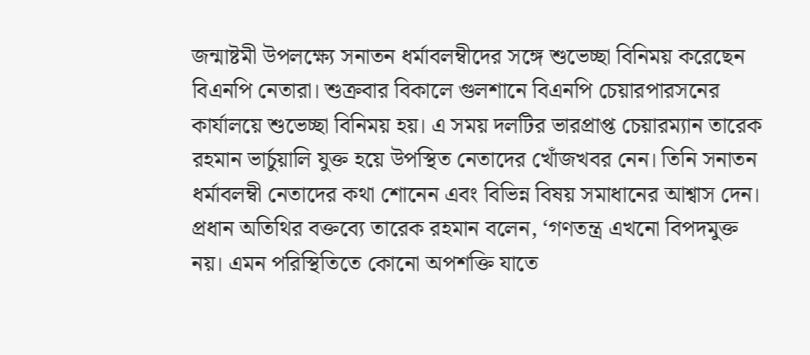জন্মাষ্টমী উপলক্ষ্যে সনাতন ধর্মাবলম্বীদের সঙ্গে শুভেচ্ছা বিনিময় করেছেন বিএনপি নেতারা। শুক্রবার বিকালে গুলশানে বিএনপি চেয়ারপারসনের কার্যালয়ে শুভেচ্ছা বিনিময় হয়। এ সময় দলটির ভারপ্রাপ্ত চেয়ারম্যান তারেক রহমান ভার্চুয়ালি যুক্ত হয়ে উপস্থিত নেতাদের খোঁজখবর নেন। তিনি সনাতন ধর্মাবলম্বী নেতাদের কথা শোনেন এবং বিভিন্ন বিষয় সমাধানের আশ্বাস দেন। প্রধান অতিথির বক্তব্যে তারেক রহমান বলেন, ‘গণতন্ত্র এখনো বিপদমুক্ত নয়। এমন পরিস্থিতিতে কোনো অপশক্তি যাতে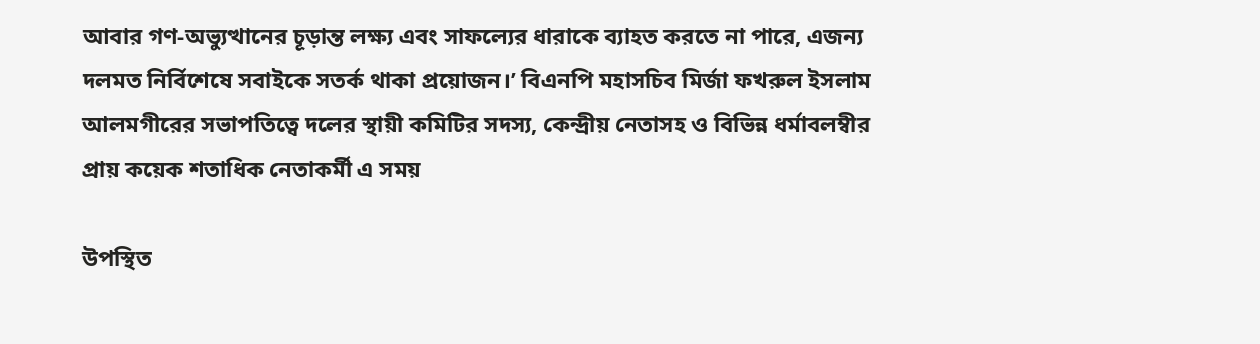আবার গণ-অভ্যুত্থানের চূড়ান্ত লক্ষ্য এবং সাফল্যের ধারাকে ব্যাহত করতে না পারে, এজন্য দলমত নির্বিশেষে সবাইকে সতর্ক থাকা প্রয়োজন।’ বিএনপি মহাসচিব মির্জা ফখরুল ইসলাম আলমগীরের সভাপতিত্বে দলের স্থায়ী কমিটির সদস্য, কেন্দ্রীয় নেতাসহ ও বিভিন্ন ধর্মাবলম্বীর প্রায় কয়েক শতাধিক নেতাকর্মী এ সময়

উপস্থিত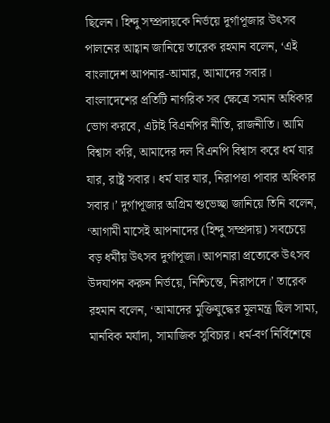ছিলেন। হিন্দু সম্প্রদায়কে নির্ভয়ে দুর্গাপূজার উৎসব পালনের আহ্বান জানিয়ে তারেক রহমান বলেন, ‘এই বাংলাদেশ আপনার-আমার, আমাদের সবার। বাংলাদেশের প্রতিটি নাগরিক সব ক্ষেত্রে সমান অধিকার ভোগ করবে, এটাই বিএনপির নীতি, রাজনীতি। আমি বিশ্বাস করি, আমাদের দল বিএনপি বিশ্বাস করে ধর্ম যার যার, রাষ্ট্র সবার। ধর্ম যার যার, নিরাপত্তা পাবার অধিকার সবার।’ দুর্গাপূজার অগ্রিম শুভেচ্ছা জানিয়ে তিনি বলেন, ‘আগামী মাসেই আপনাদের (হিন্দু সম্প্রদায়) সবচেয়ে বড় ধর্মীয় উৎসব দুর্গাপূজা। আপনারা প্রত্যেকে উৎসব উদযাপন করুন নির্ভয়ে, নিশ্চিন্তে, নিরাপদে।’ তারেক রহমান বলেন, ‘আমাদের মুক্তিযুদ্ধের মূলমন্ত্র ছিল সাম্য, মানবিক মর্যাদা, সামাজিক সুবিচার। ধর্ম-বর্ণ নির্বিশেষে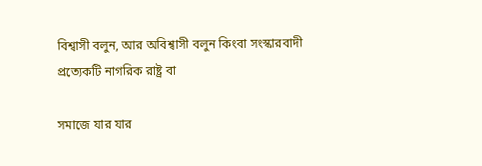বিশ্বাসী বলুন, আর অবিশ্বাসী বলুন কিংবা সংস্কারবাদী প্রত্যেকটি নাগরিক রাষ্ট্র বা

সমাজে যার যার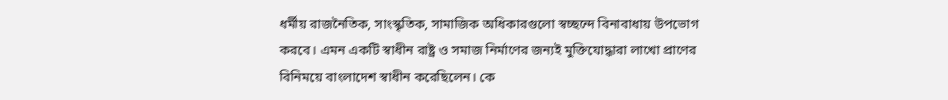ধর্মীয় রাজনৈতিক, সাংস্কৃতিক, সামাজিক অধিকারগুলো স্বচ্ছন্দে বিনাবাধায় উপভোগ করবে। এমন একটি স্বাধীন রাষ্ট্র ও সমাজ নির্মাণের জন্যই মুক্তিযোদ্ধারা লাখো প্রাণের বিনিময়ে বাংলাদেশ স্বাধীন করেছিলেন। কে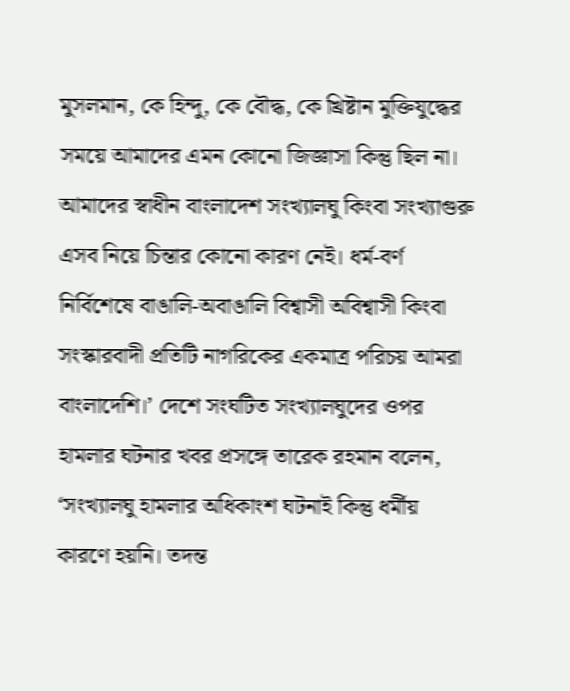মুসলমান, কে হিন্দু, কে বৌদ্ধ, কে খ্রিষ্টান মুক্তিযুদ্ধের সময়ে আমাদের এমন কোনো জিজ্ঞাসা কিন্তু ছিল না। আমাদের স্বাধীন বাংলাদেশ সংখ্যালঘু কিংবা সংখ্যাগুরু এসব নিয়ে চিন্তার কোনো কারণ নেই। ধর্ম-বর্ণ নির্বিশেষে বাঙালি-অবাঙালি বিশ্বাসী অবিশ্বাসী কিংবা সংস্কারবাদী প্রতিটি নাগরিকের একমাত্র পরিচয় আমরা বাংলাদেশি।’ দেশে সংঘটিত সংখ্যালঘুদের ওপর হামলার ঘটনার খবর প্রসঙ্গে তারেক রহমান বলেন, ‘সংখ্যালঘু হামলার অধিকাংশ ঘটনাই কিন্তু ধর্মীয় কারণে হয়নি। তদন্ত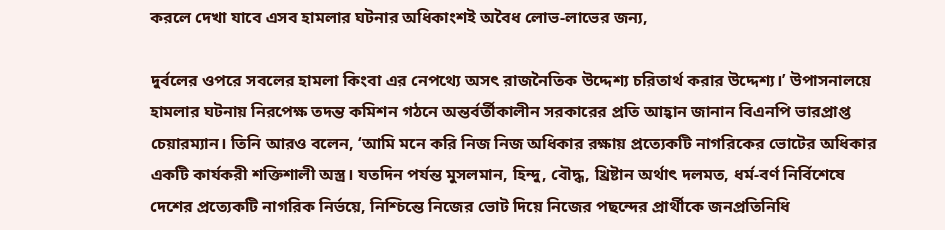করলে দেখা যাবে এসব হামলার ঘটনার অধিকাংশই অবৈধ লোভ-লাভের জন্য,

দুর্বলের ওপরে সবলের হামলা কিংবা এর নেপথ্যে অসৎ রাজনৈতিক উদ্দেশ্য চরিতার্থ করার উদ্দেশ্য।’ উপাসনালয়ে হামলার ঘটনায় নিরপেক্ষ তদন্ত কমিশন গঠনে অন্তর্বর্তীকালীন সরকারের প্রতি আহ্বান জানান বিএনপি ভারপ্রাপ্ত চেয়ারম্যান। তিনি আরও বলেন, ‘আমি মনে করি নিজ নিজ অধিকার রক্ষায় প্রত্যেকটি নাগরিকের ভোটের অধিকার একটি কার্যকরী শক্তিশালী অস্ত্র। যতদিন পর্যন্ত মুসলমান, হিন্দু, বৌদ্ধ, খ্রিষ্টান অর্থাৎ দলমত, ধর্ম-বর্ণ নির্বিশেষে দেশের প্রত্যেকটি নাগরিক নির্ভয়ে, নিশ্চিন্তে নিজের ভোট দিয়ে নিজের পছন্দের প্রার্থীকে জনপ্রতিনিধি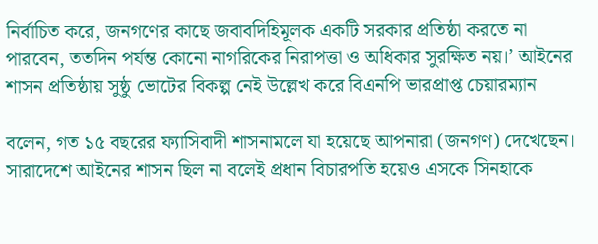নির্বাচিত করে, জনগণের কাছে জবাবদিহিমূলক একটি সরকার প্রতিষ্ঠা করতে না পারবেন, ততদিন পর্যন্ত কোনো নাগরিকের নিরাপত্তা ও অধিকার সুরক্ষিত নয়।’ আইনের শাসন প্রতিষ্ঠায় সুষ্ঠু ভোটের বিকল্প নেই উল্লেখ করে বিএনপি ভারপ্রাপ্ত চেয়ারম্যান

বলেন, গত ১৫ বছরের ফ্যাসিবাদী শাসনামলে যা হয়েছে আপনারা (জনগণ) দেখেছেন। সারাদেশে আইনের শাসন ছিল না বলেই প্রধান বিচারপতি হয়েও এসকে সিনহাকে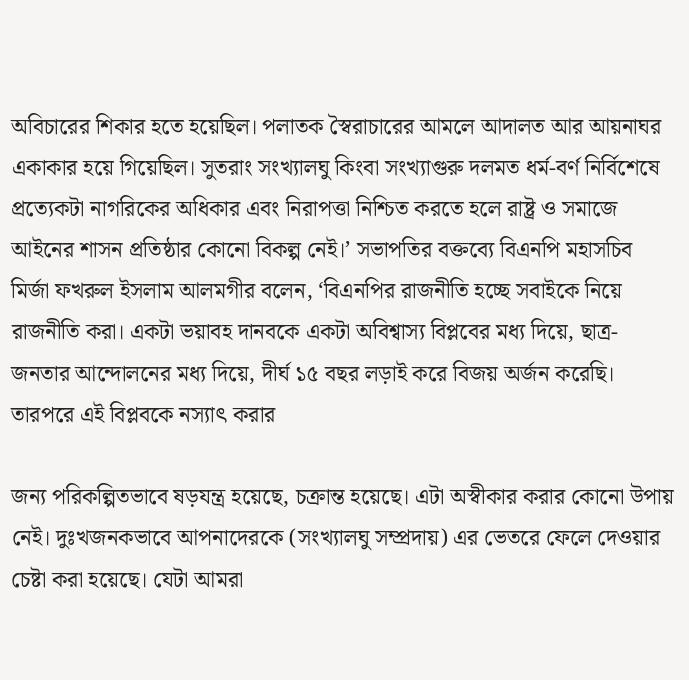অবিচারের শিকার হতে হয়েছিল। পলাতক স্বৈরাচারের আমলে আদালত আর আয়নাঘর একাকার হয়ে গিয়েছিল। সুতরাং সংখ্যালঘু কিংবা সংখ্যাগুরু দলমত ধর্ম-বর্ণ নির্বিশেষে প্রত্যেকটা নাগরিকের অধিকার এবং নিরাপত্তা নিশ্চিত করতে হলে রাষ্ট্র ও সমাজে আইনের শাসন প্রতিষ্ঠার কোনো বিকল্প নেই।’ সভাপতির বক্তব্যে বিএনপি মহাসচিব মির্জা ফখরুল ইসলাম আলমগীর বলেন, ‘বিএনপির রাজনীতি হচ্ছে সবাইকে নিয়ে রাজনীতি করা। একটা ভয়াবহ দানবকে একটা অবিশ্বাস্য বিপ্লবের মধ্য দিয়ে, ছাত্র-জনতার আন্দোলনের মধ্য দিয়ে, দীর্ঘ ১৫ বছর লড়াই করে বিজয় অর্জন করেছি। তারপরে এই বিপ্লবকে নস্যাৎ করার

জন্য পরিকল্পিতভাবে ষড়যন্ত্র হয়েছে, চক্রান্ত হয়েছে। এটা অস্বীকার করার কোনো উপায় নেই। দুঃখজনকভাবে আপনাদেরকে (সংখ্যালঘু সম্প্রদায়) এর ভেতরে ফেলে দেওয়ার চেষ্টা করা হয়েছে। যেটা আমরা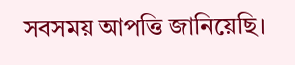সবসময় আপত্তি জানিয়েছি।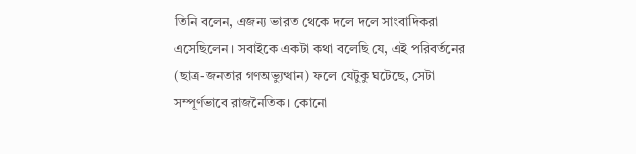তিনি বলেন, এজন্য ভারত থেকে দলে দলে সাংবাদিকরা এসেছিলেন। সবাইকে একটা কথা বলেছি যে, এই পরিবর্তনের (ছাত্র-জনতার গণঅভ্যুত্থান) ফলে যেটুকু ঘটেছে, সেটা সম্পূর্ণভাবে রাজনৈতিক। কোনো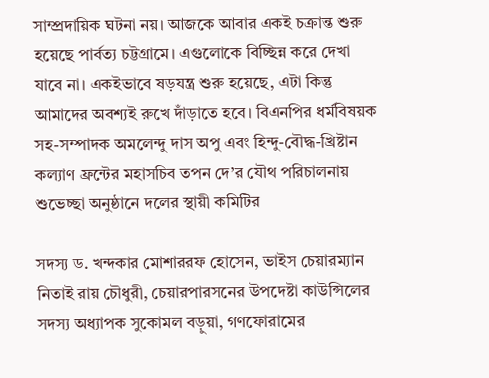সাম্প্রদায়িক ঘটনা নয়। আজকে আবার একই চক্রান্ত শুরু হয়েছে পার্বত্য চট্টগ্রামে। এগুলোকে বিচ্ছিন্ন করে দেখা যাবে না। একইভাবে ষড়যন্ত্র শুরু হয়েছে, এটা কিন্তু আমাদের অবশ্যই রুখে দাঁড়াতে হবে। বিএনপির ধর্মবিষয়ক সহ-সম্পাদক অমলেন্দু দাস অপু এবং হিন্দু-বৌদ্ধ-খ্রিষ্টান কল্যাণ ফ্রন্টের মহাসচিব তপন দে’র যৌথ পরিচালনায় শুভেচ্ছা অনুষ্ঠানে দলের স্থায়ী কমিটির

সদস্য ড. খন্দকার মোশাররফ হোসেন, ভাইস চেয়ারম্যান নিতাই রায় চৌধুরী, চেয়ারপারসনের উপদেষ্টা কাউন্সিলের সদস্য অধ্যাপক সুকোমল বড়ুয়া, গণফোরামের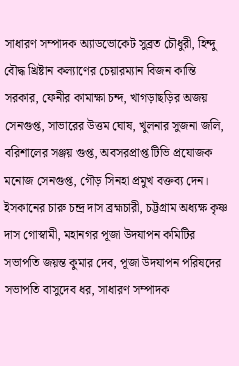সাধারণ সম্পাদক অ্যাডভোকেট সুব্রত চৌধুরী, হিন্দু বৌদ্ধ খ্রিষ্টান কল্যাণের চেয়ারম্যান বিজন কান্তি সরকার, ফেনীর কামাক্ষা চন্দ, খাগড়াছড়ির অজয় সেনগুপ্ত, সাভারের উত্তম ঘোষ, খুলনার সুজনা জলি, বরিশালের সঞ্জয় গুপ্ত, অবসরপ্রাপ্ত টিভি প্রযোজক মনোজ সেনগুপ্ত, গৌড় সিনহা প্রমুখ বক্তব্য দেন। ইসকানের চারু চন্দ্র দাস ব্রহ্মচারী, চট্টগ্রাম অধ্যক্ষ কৃষ্ণ দাস গোস্বামী, মহানগর পূজা উদযাপন কমিটির সভাপতি জয়ন্ত কুমার দেব, পূজা উদযাপন পরিষদের সভাপতি বাসুদেব ধর, সাধারণ সম্পাদক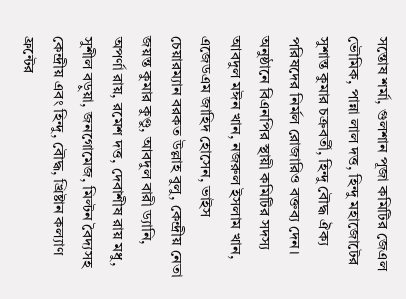সন্তোষ শর্মা, গুলশান পূজা কমিটির জেএল ভৌমিক, পান্না লাল দত্ত, হিন্দু মহাজোটের সুশান্ত কুমার চক্রবর্তী, হিন্দু বৌদ্ধ ঐক্য পরিষদের নির্মল রোজারিও বক্তব্য দেন। অনুষ্ঠানে বিএনপির স্থায়ী কমিটির সদস্য আবদুল মঈন খান, নজরুল ইসলাম খান, এজেডএম জাহিদ হোসেন, ভাইস চেয়ারম্যান বরকত উল্লাহ বুলু, কেন্দ্রীয় নেতা জয়ন্ত কুমার কুণ্ডু, আবদুল বারী ড্যানি, অপর্ণা রায়, রমেশ দত্ত, দেবাশীষ রায় মধু, সুশীল বড়ুয়া, জনগোমেজ, মিল্টন বৈদ্যসহ কেন্দ্রীয় এবং হিন্দু, বৌদ্ধ, খ্রিষ্টান কল্যাণ ফ্রন্টের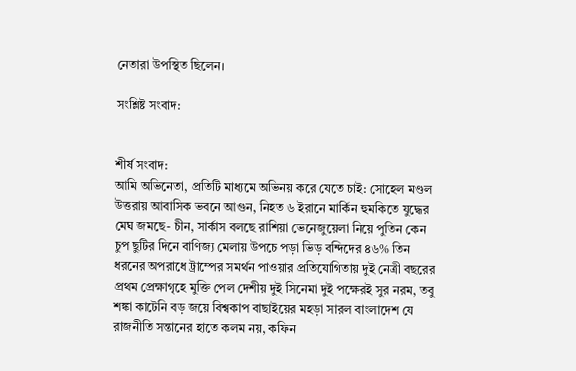নেতারা উপস্থিত ছিলেন।

সংশ্লিষ্ট সংবাদ:


শীর্ষ সংবাদ:
আমি অভিনেতা, প্রতিটি মাধ্যমে অভিনয় করে যেতে চাই: সোহেল মণ্ডল উত্তরায় আবাসিক ভবনে আগুন, নিহত ৬ ইরানে মার্কিন হুমকিতে যুদ্ধের মেঘ জমছে- চীন, সার্কাস বলছে রাশিয়া ভেনেজুয়েলা নিয়ে পুতিন কেন চুপ ছুটির দিনে বাণিজ্য মেলায় উপচে পড়া ভিড় বন্দিদের ৪৬% তিন ধরনের অপরাধে ট্রাম্পের সমর্থন পাওয়ার প্রতিযোগিতায় দুই নেত্রী বছরের প্রথম প্রেক্ষাগৃহে মুক্তি পেল দেশীয় দুই সিনেমা দুই পক্ষেরই সুর নরম, তবু শঙ্কা কাটেনি বড় জয়ে বিশ্বকাপ বাছাইয়ের মহড়া সারল বাংলাদেশ যে রাজনীতি সন্তানের হাতে কলম নয়, কফিন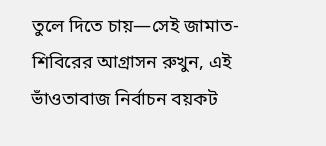তুলে দিতে চায়—সেই জামাত-শিবিরের আগ্রাসন রুখুন, এই ভাঁওতাবাজ নির্বাচন বয়কট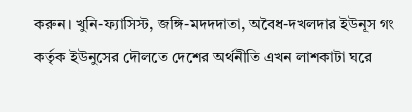করুন। খুনি-ফ্যাসিস্ট, জঙ্গি-মদদদাতা, অবৈধ-দখলদার ইউনূস গং কর্তৃক ইউনুসের দৌলতে দেশের অর্থনীতি এখন লাশকাটা ঘরে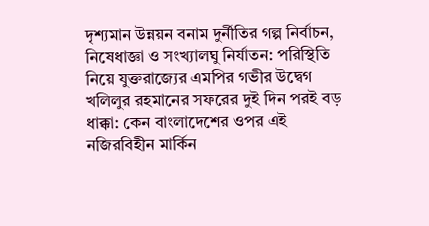দৃশ্যমান উন্নয়ন বনাম দুর্নীতির গল্প নির্বাচন, নিষেধাজ্ঞা ও সংখ্যালঘু নির্যাতন: পরিস্থিতি নিয়ে যুক্তরাজ্যের এমপির গভীর উদ্বেগ খলিলুর রহমানের সফরের দুই দিন পরই বড় ধাক্কা: কেন বাংলাদেশের ওপর এই নজিরবিহীন মার্কিন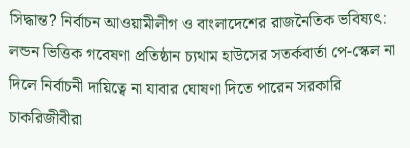সিদ্ধান্ত? নির্বাচন আওয়ামীলীগ ও বাংলাদেশের রাজনৈতিক ভবিষ্যৎ: লন্ডন ভিত্তিক গবেষণা প্রতিষ্ঠান চ‍্যথাম হাউসের সতর্কবার্তা পে-স্কেল না দিলে নির্বাচনী দায়িত্বে না যাবার ঘোষণা দিতে পারেন সরকারি চাকরিজীবীরা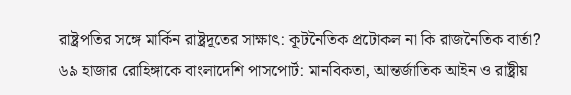রাষ্ট্রপতির সঙ্গে মার্কিন রাষ্ট্রদূতের সাক্ষাৎ: কূটনৈতিক প্রটোকল না কি রাজনৈতিক বার্তা? ৬৯ হাজার রোহিঙ্গাকে বাংলাদেশি পাসপোর্ট: মানবিকতা, আন্তর্জাতিক আইন ও রাষ্ট্রীয়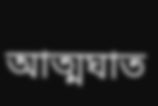আত্মঘাত